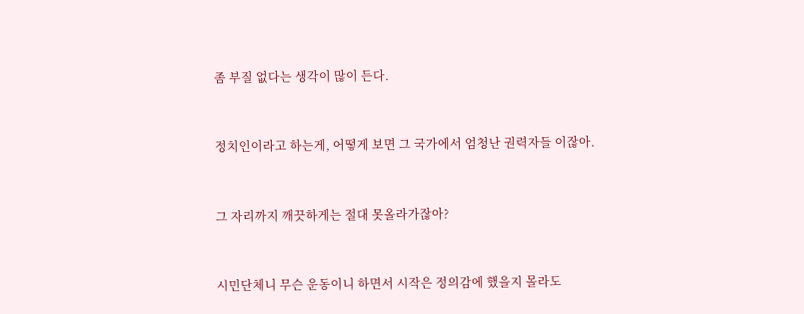좀 부질 없다는 생각이 많이 든다.


정치인이라고 하는게, 어떻게 보면 그 국가에서 엄청난 권력자들 이잖아.


그 자리까지 깨끗하게는 절대 못올라가잖아?


시민단체니 무슨 운동이니 하면서 시작은 정의감에 했을지 몰라도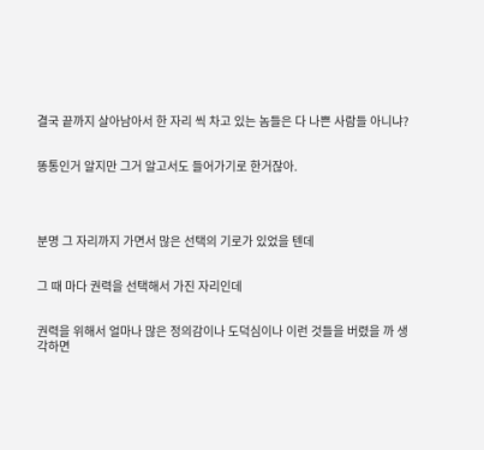결국 끝까지 살아남아서 한 자리 씩 차고 있는 놈들은 다 나쁜 사람들 아니냐?


똥통인거 알지만 그거 알고서도 들어가기로 한거잖아.




분명 그 자리까지 가면서 많은 선택의 기로가 있었을 텐데


그 때 마다 권력을 선택해서 가진 자리인데


권력을 위해서 얼마나 많은 정의감이나 도덕심이나 이런 것들을 버렸을 까 생각하면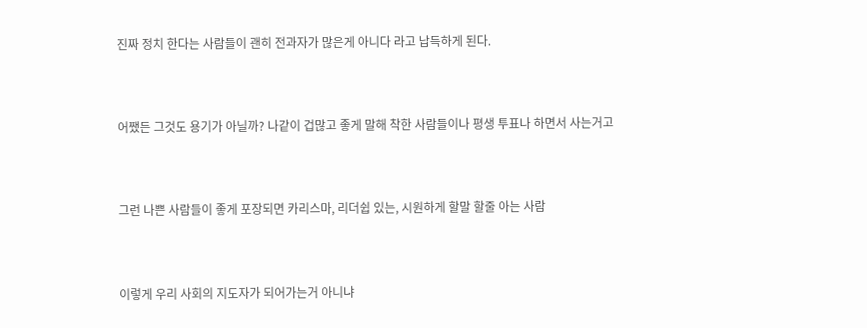진짜 정치 한다는 사람들이 괜히 전과자가 많은게 아니다 라고 납득하게 된다.


어쨌든 그것도 용기가 아닐까? 나같이 겁많고 좋게 말해 착한 사람들이나 평생 투표나 하면서 사는거고


그런 나쁜 사람들이 좋게 포장되면 카리스마, 리더쉽 있는, 시원하게 할말 할줄 아는 사람


이렇게 우리 사회의 지도자가 되어가는거 아니냐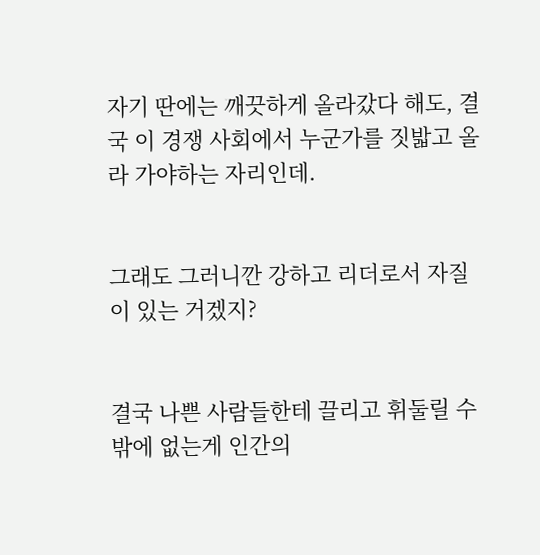자기 딴에는 깨끗하게 올라갔다 해도, 결국 이 경쟁 사회에서 누군가를 짓밟고 올라 가야하는 자리인데.


그래도 그러니깐 강하고 리더로서 자질이 있는 거겠지?


결국 나쁜 사람들한테 끌리고 휘둘릴 수 밖에 없는게 인간의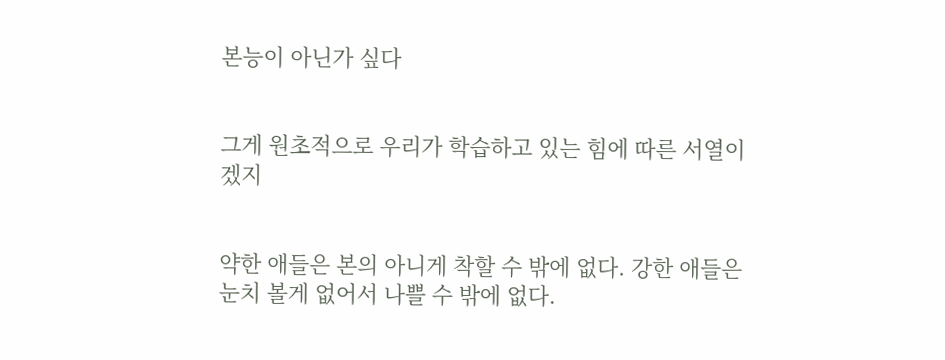본능이 아닌가 싶다


그게 원초적으로 우리가 학습하고 있는 힘에 따른 서열이겠지


약한 애들은 본의 아니게 착할 수 밖에 없다. 강한 애들은 눈치 볼게 없어서 나쁠 수 밖에 없다.